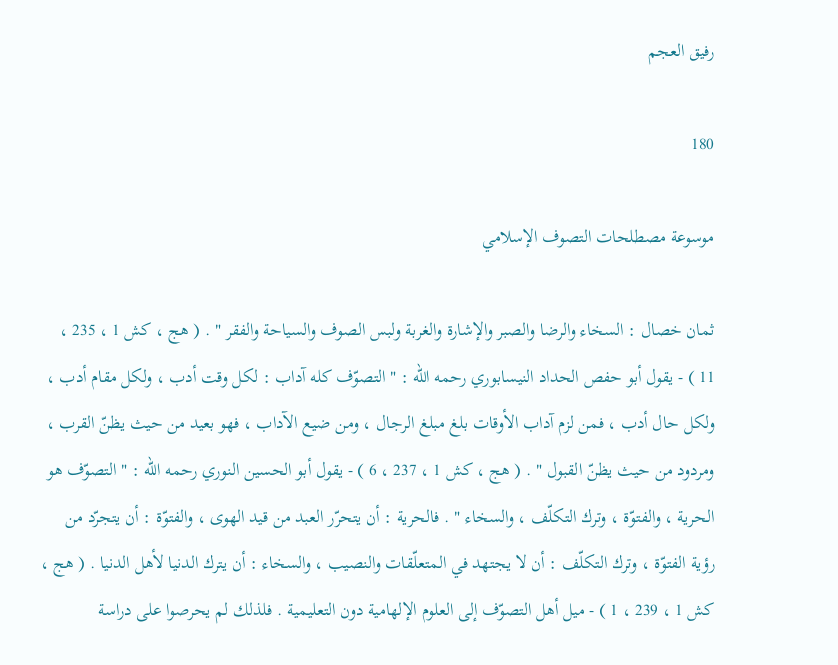رفيق العجم

180

موسوعة مصطلحات التصوف الإسلامي

ثمان خصال : السخاء والرضا والصبر والإشارة والغربة ولبس الصوف والسياحة والفقر " . ( هج ، كش 1 ، 235 ، 11 ) - يقول أبو حفص الحداد النيسابوري رحمه اللّه : " التصوّف كله آداب : لكل وقت أدب ، ولكل مقام أدب ، ولكل حال أدب ، فمن لزم آداب الأوقات بلغ مبلغ الرجال ، ومن ضيع الآداب ، فهو بعيد من حيث يظنّ القرب ، ومردود من حيث يظنّ القبول " . ( هج ، كش 1 ، 237 ، 6 ) - يقول أبو الحسين النوري رحمه اللّه : " التصوّف هو الحرية ، والفتوّة ، وترك التكلّف ، والسخاء " . فالحرية : أن يتحرّر العبد من قيد الهوى ، والفتوّة : أن يتجرّد من رؤية الفتوّة ، وترك التكلّف : أن لا يجتهد في المتعلّقات والنصيب ، والسخاء : أن يترك الدنيا لأهل الدنيا . ( هج ، كش 1 ، 239 ، 1 ) - ميل أهل التصوّف إلى العلوم الإلهامية دون التعليمية . فلذلك لم يحرصوا على دراسة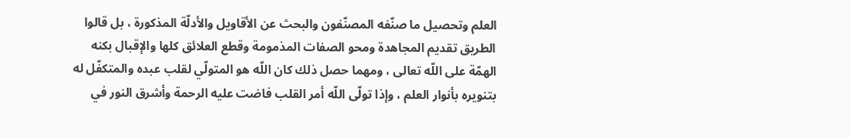العلم وتحصيل ما صنّفه المصنّفون والبحث عن الأقاويل والأدلّة المذكورة ، بل قالوا الطريق تقديم المجاهدة ومحو الصفات المذمومة وقطع العلائق كلها والإقبال بكنه الهمّة على اللّه تعالى ، ومهما حصل ذلك كان اللّه هو المتولّي لقلب عبده والمتكفّل له بتنويره بأنوار العلم ، وإذا تولّى اللّه أمر القلب فاضت عليه الرحمة وأشرق النور في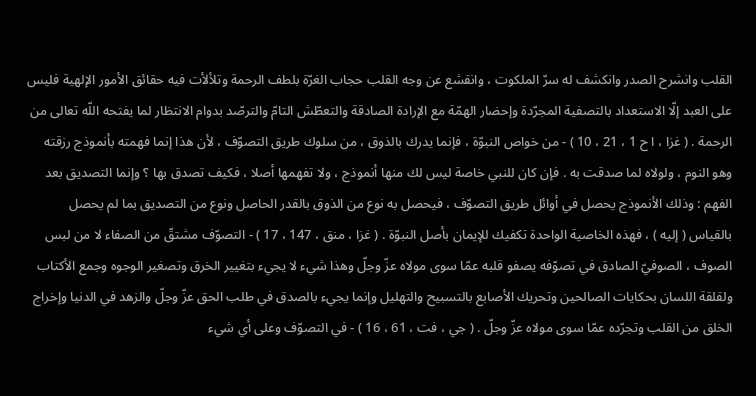القلب وانشرح الصدر وانكشف له سرّ الملكوت ، وانقشع عن وجه القلب حجاب الغرّة بلطف الرحمة وتلألأت فيه حقائق الأمور الإلهية فليس على العبد إلّا الاستعداد بالتصفية المجرّدة وإحضار الهمّة مع الإرادة الصادقة والتعطّش التامّ والترصّد بدوام الانتظار لما يفتحه اللّه تعالى من الرحمة . ( غزا ، ا ح 1 ، 21 ، 10 ) - من خواص النبوّة ، فإنما يدرك بالذوق ، من سلوك طريق التصوّف ، لأن هذا إنما فهمته بأنموذج رزقته وهو النوم ، ولولاه لما صدقت به . فإن كان للنبي خاصة ليس لك منها أنموذج ، ولا تفهمها أصلا ، فكيف تصدق بها ؟ وإنما التصديق بعد الفهم : وذلك الأنموذج يحصل في أوائل طريق التصوّف ، فيحصل به نوع من الذوق بالقدر الحاصل ونوع من التصديق بما لم يحصل بالقياس ( إليه ) ، فهذه الخاصية الواحدة تكفيك للإيمان بأصل النبوّة . ( غزا ، منق ، 147 ، 17 ) - التصوّف مشتقّ من الصفاء لا من لبس الصوف ، الصوفيّ الصادق في تصوّفه يصفو قلبه عمّا سوى مولاه عزّ وجلّ وهذا شيء لا يجيء بتغيير الخرق وتصغير الوجوه وجمع الأكتاب ولقلقة اللسان بحكايات الصالحين وتحريك الأصابع بالتسبيح والتهليل وإنما يجيء بالصدق في طلب الحق عزّ وجلّ والزهد في الدنيا وإخراج الخلق من القلب وتجرّده عمّا سوى مولاه عزّ وجلّ . ( جي ، فت ، 61 ، 16 ) - في التصوّف وعلى أي شيء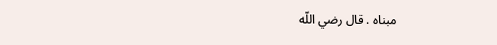مبناه . قال رضي اللّه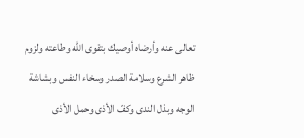تعالى عنه وأرضاه أوصيك بتقوى اللّه وطاعته ولزوم ظاهر الشرع وسلامة الصدر وسخاء النفس وبشاشة الوجه وبذل الندى وكفّ الأذى وحمل الأذى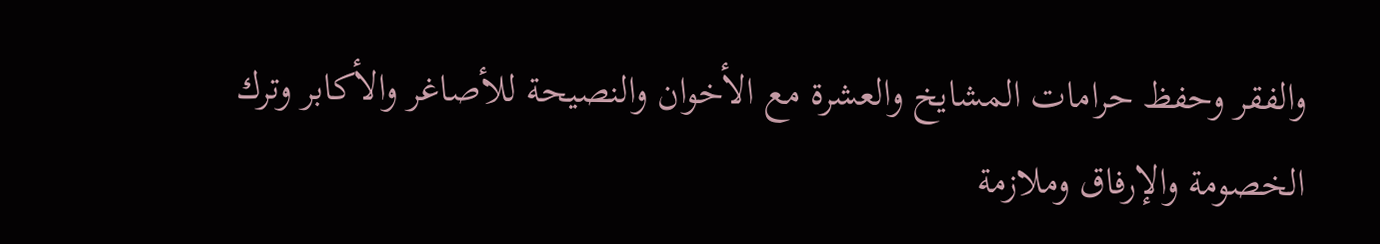والفقر وحفظ حرامات المشايخ والعشرة مع الأخوان والنصيحة للأصاغر والأكابر وترك الخصومة والإرفاق وملازمة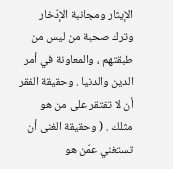الإيثار ومجانبة الإدّخار وترك صحبة من ليس من طبقتهم ، والمعاونة في أمر الدين والدنيا . وحقيقة الفقر أن لا تفتقر على من هو مثلك . ( وحقيقة الغنى أن تستغني عمّن هو